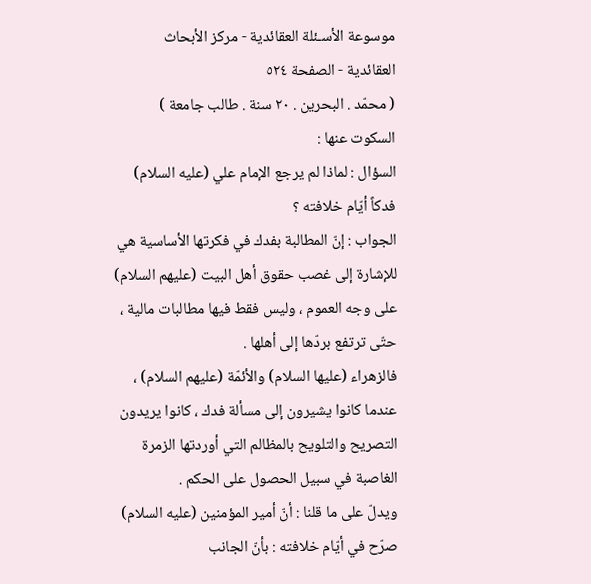موسوعة الأسـئلة العقائدية - مركز الأبحاث العقائدية - الصفحة ٥٢٤
( محمّد . البحرين . ٢٠ سنة . طالب جامعة )
السكوت عنها :
السؤال : لماذا لم يرجع الإمام علي (عليه السلام) فدكاً أيّام خلافته ؟
الجواب : إنّ المطالبة بفدك في فكرتها الأساسية هي للإشارة إلى غصب حقوق أهل البيت (عليهم السلام) على وجه العموم ، وليس فقط فيها مطالبات مالية ، حتّى ترتفع بردّها إلى أهلها .
فالزهراء (عليها السلام) والأئمّة (عليهم السلام) ، عندما كانوا يشيرون إلى مسألة فدك ، كانوا يريدون التصريح والتلويح بالمظالم التي أوردتها الزمرة الغاصبة في سبيل الحصول على الحكم .
ويدلّ على ما قلنا : أنّ أمير المؤمنين (عليه السلام) صرّح في أيّام خلافته : بأنّ الجانب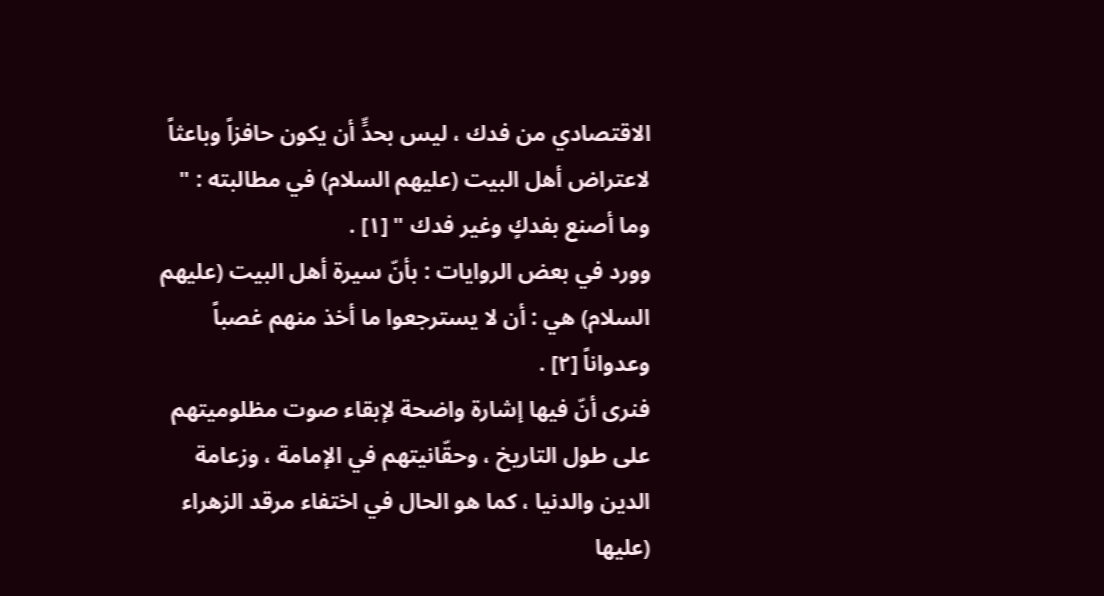الاقتصادي من فدك ، ليس بحدٍّ أن يكون حافزاً وباعثاً لاعتراض أهل البيت (عليهم السلام) في مطالبته : " وما أصنع بفدكٍ وغير فدك " [١] .
وورد في بعض الروايات : بأنّ سيرة أهل البيت (عليهم السلام) هي : أن لا يسترجعوا ما أخذ منهم غصباً وعدواناً [٢] .
فنرى أنّ فيها إشارة واضحة لإبقاء صوت مظلوميتهم على طول التاريخ ، وحقّانيتهم في الإمامة ، وزعامة الدين والدنيا ، كما هو الحال في اختفاء مرقد الزهراء (عليها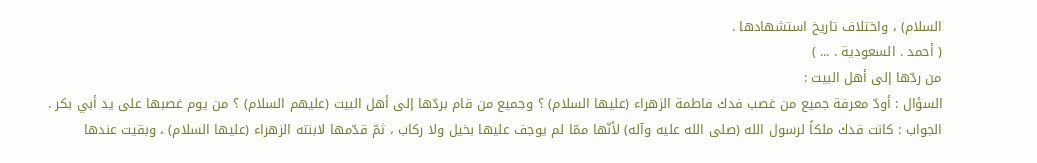السلام) ، واختلاف تاريخ استشهادها .
( أحمد . السعودية . ... )
من ردّها إلى أهل البيت :
السؤال : أودّ معرفة جميع من غصب فدك فاطمة الزهراء (عليها السلام) ؟ وجميع من قام بردّها إلى أهل البيت (عليهم السلام) ؟ من يوم غصبها على يد أبي بكر .
الجواب : كانت فدك ملكاً لرسول الله (صلى الله عليه وآله) لأنّها ممّا لم يوجف عليها بخيل ولا ركاب ، ثمّ قدّمها لابنته الزهراء (عليها السلام) ، وبقيت عندها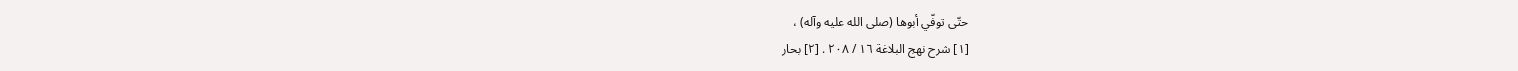حتّى توفّي أبوها (صلى الله عليه وآله) ،
[١] شرح نهج البلاغة ١٦ / ٢٠٨ . [٢] بحار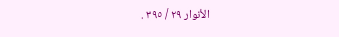الأنوار ٢٩ / ٣٩٥ .